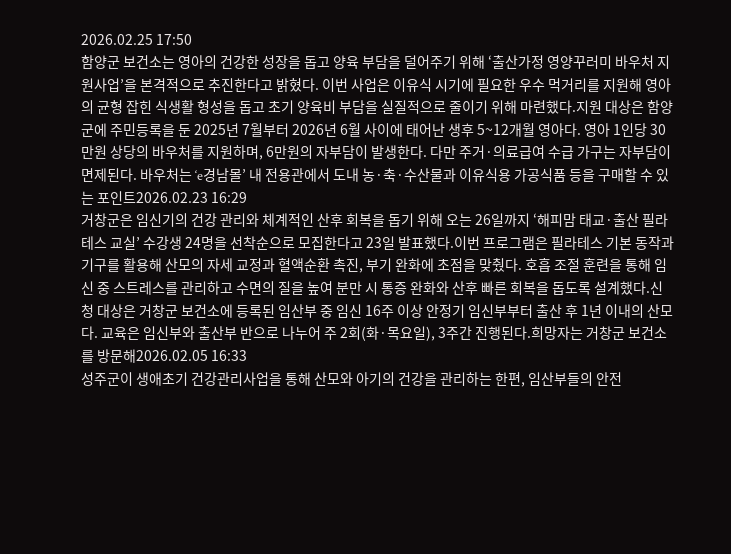2026.02.25 17:50
함양군 보건소는 영아의 건강한 성장을 돕고 양육 부담을 덜어주기 위해 ‘출산가정 영양꾸러미 바우처 지원사업’을 본격적으로 추진한다고 밝혔다. 이번 사업은 이유식 시기에 필요한 우수 먹거리를 지원해 영아의 균형 잡힌 식생활 형성을 돕고 초기 양육비 부담을 실질적으로 줄이기 위해 마련했다.지원 대상은 함양군에 주민등록을 둔 2025년 7월부터 2026년 6월 사이에 태어난 생후 5~12개월 영아다. 영아 1인당 30만원 상당의 바우처를 지원하며, 6만원의 자부담이 발생한다. 다만 주거·의료급여 수급 가구는 자부담이 면제된다. 바우처는 ‘e경남몰’ 내 전용관에서 도내 농·축·수산물과 이유식용 가공식품 등을 구매할 수 있는 포인트2026.02.23 16:29
거창군은 임신기의 건강 관리와 체계적인 산후 회복을 돕기 위해 오는 26일까지 ‘해피맘 태교·출산 필라테스 교실’ 수강생 24명을 선착순으로 모집한다고 23일 발표했다.이번 프로그램은 필라테스 기본 동작과 기구를 활용해 산모의 자세 교정과 혈액순환 촉진, 부기 완화에 초점을 맞췄다. 호흡 조절 훈련을 통해 임신 중 스트레스를 관리하고 수면의 질을 높여 분만 시 통증 완화와 산후 빠른 회복을 돕도록 설계했다.신청 대상은 거창군 보건소에 등록된 임산부 중 임신 16주 이상 안정기 임신부부터 출산 후 1년 이내의 산모다. 교육은 임신부와 출산부 반으로 나누어 주 2회(화·목요일), 3주간 진행된다.희망자는 거창군 보건소를 방문해2026.02.05 16:33
성주군이 생애초기 건강관리사업을 통해 산모와 아기의 건강을 관리하는 한편, 임산부들의 안전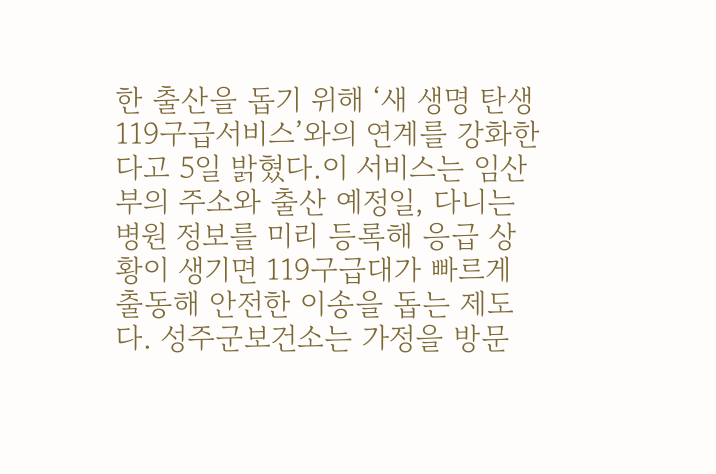한 출산을 돕기 위해 ‘새 생명 탄생 119구급서비스’와의 연계를 강화한다고 5일 밝혔다.이 서비스는 임산부의 주소와 출산 예정일, 다니는 병원 정보를 미리 등록해 응급 상황이 생기면 119구급대가 빠르게 출동해 안전한 이송을 돕는 제도다. 성주군보건소는 가정을 방문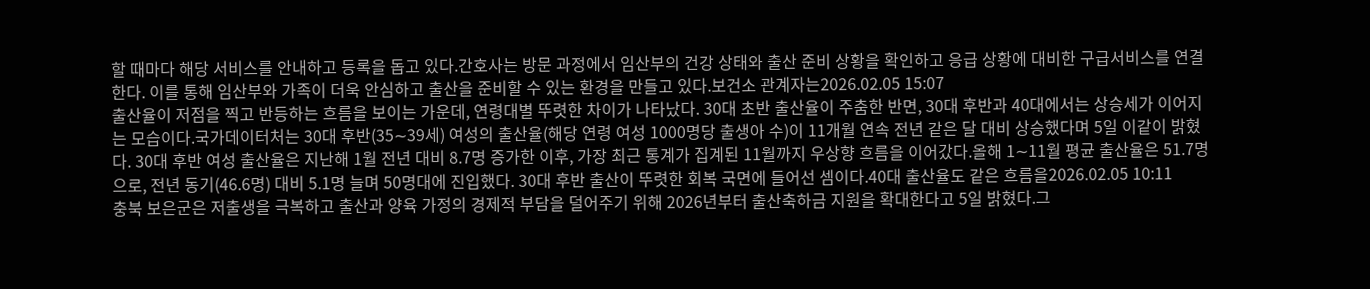할 때마다 해당 서비스를 안내하고 등록을 돕고 있다.간호사는 방문 과정에서 임산부의 건강 상태와 출산 준비 상황을 확인하고 응급 상황에 대비한 구급서비스를 연결한다. 이를 통해 임산부와 가족이 더욱 안심하고 출산을 준비할 수 있는 환경을 만들고 있다.보건소 관계자는2026.02.05 15:07
출산율이 저점을 찍고 반등하는 흐름을 보이는 가운데, 연령대별 뚜렷한 차이가 나타났다. 30대 초반 출산율이 주춤한 반면, 30대 후반과 40대에서는 상승세가 이어지는 모습이다.국가데이터처는 30대 후반(35∼39세) 여성의 출산율(해당 연령 여성 1000명당 출생아 수)이 11개월 연속 전년 같은 달 대비 상승했다며 5일 이같이 밝혔다. 30대 후반 여성 출산율은 지난해 1월 전년 대비 8.7명 증가한 이후, 가장 최근 통계가 집계된 11월까지 우상향 흐름을 이어갔다.올해 1∼11월 평균 출산율은 51.7명으로, 전년 동기(46.6명) 대비 5.1명 늘며 50명대에 진입했다. 30대 후반 출산이 뚜렷한 회복 국면에 들어선 셈이다.40대 출산율도 같은 흐름을2026.02.05 10:11
충북 보은군은 저출생을 극복하고 출산과 양육 가정의 경제적 부담을 덜어주기 위해 2026년부터 출산축하금 지원을 확대한다고 5일 밝혔다.그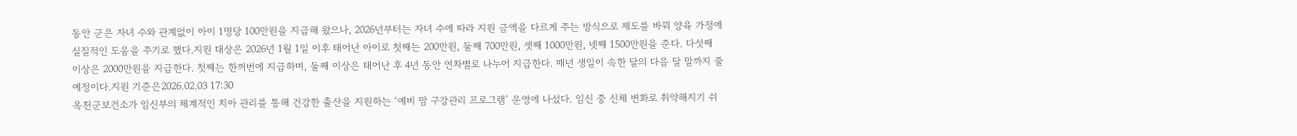동안 군은 자녀 수와 관계없이 아이 1명당 100만원을 지급해 왔으나, 2026년부터는 자녀 수에 따라 지원 금액을 다르게 주는 방식으로 제도를 바꿔 양육 가정에 실질적인 도움을 주기로 했다.지원 대상은 2026년 1월 1일 이후 태어난 아이로 첫째는 200만원, 둘째 700만원, 셋째 1000만원, 넷째 1500만원을 준다. 다섯째 이상은 2000만원을 지급한다. 첫째는 한꺼번에 지급하며, 둘째 이상은 태어난 후 4년 동안 연차별로 나누어 지급한다. 매년 생일이 속한 달의 다음 달 말까지 줄 예정이다.지원 기준은2026.02.03 17:30
옥천군보건소가 임신부의 체계적인 치아 관리를 통해 건강한 출산을 지원하는 ‘예비 맘 구강관리 프로그램’ 운영에 나섰다. 임신 중 신체 변화로 취약해지기 쉬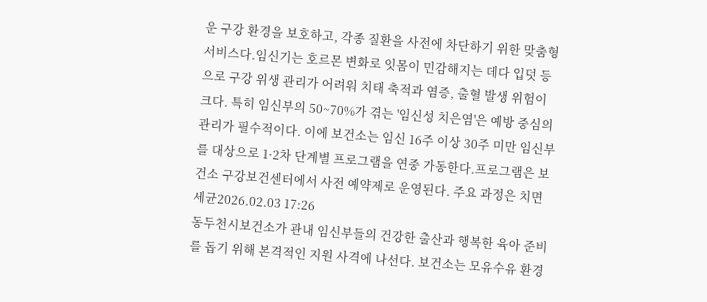운 구강 환경을 보호하고, 각종 질환을 사전에 차단하기 위한 맞춤형 서비스다.임신기는 호르몬 변화로 잇몸이 민감해지는 데다 입덧 등으로 구강 위생 관리가 어려워 치태 축적과 염증, 출혈 발생 위험이 크다. 특히 임신부의 50~70%가 겪는 '임신성 치은염'은 예방 중심의 관리가 필수적이다. 이에 보건소는 임신 16주 이상 30주 미만 임신부를 대상으로 1·2차 단계별 프로그램을 연중 가동한다.프로그램은 보건소 구강보건센터에서 사전 예약제로 운영된다. 주요 과정은 치면세균2026.02.03 17:26
동두천시보건소가 관내 임신부들의 건강한 출산과 행복한 육아 준비를 돕기 위해 본격적인 지원 사격에 나선다. 보건소는 모유수유 환경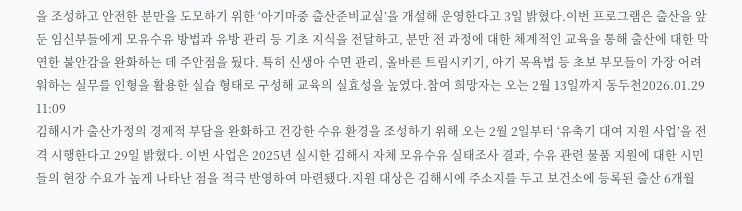을 조성하고 안전한 분만을 도모하기 위한 ‘아기마중 출산준비교실’을 개설해 운영한다고 3일 밝혔다.이번 프로그램은 출산을 앞둔 임신부들에게 모유수유 방법과 유방 관리 등 기초 지식을 전달하고, 분만 전 과정에 대한 체계적인 교육을 통해 출산에 대한 막연한 불안감을 완화하는 데 주안점을 뒀다. 특히 신생아 수면 관리, 올바른 트림시키기, 아기 목욕법 등 초보 부모들이 가장 어려워하는 실무를 인형을 활용한 실습 형태로 구성해 교육의 실효성을 높였다.참여 희망자는 오는 2월 13일까지 동두천2026.01.29 11:09
김해시가 출산가정의 경제적 부담을 완화하고 건강한 수유 환경을 조성하기 위해 오는 2월 2일부터 ‘유축기 대여 지원 사업’을 전격 시행한다고 29일 밝혔다. 이번 사업은 2025년 실시한 김해시 자체 모유수유 실태조사 결과, 수유 관련 물품 지원에 대한 시민들의 현장 수요가 높게 나타난 점을 적극 반영하여 마련됐다.지원 대상은 김해시에 주소지를 두고 보건소에 등록된 출산 6개월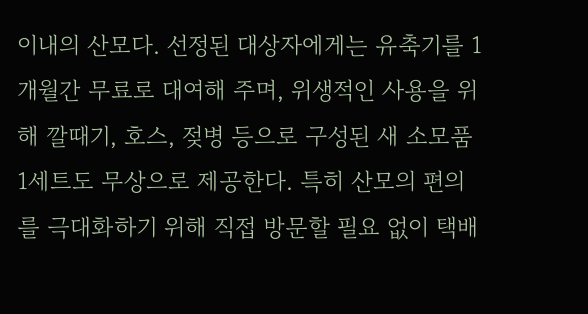이내의 산모다. 선정된 대상자에게는 유축기를 1개월간 무료로 대여해 주며, 위생적인 사용을 위해 깔때기, 호스, 젖병 등으로 구성된 새 소모품 1세트도 무상으로 제공한다. 특히 산모의 편의를 극대화하기 위해 직접 방문할 필요 없이 택배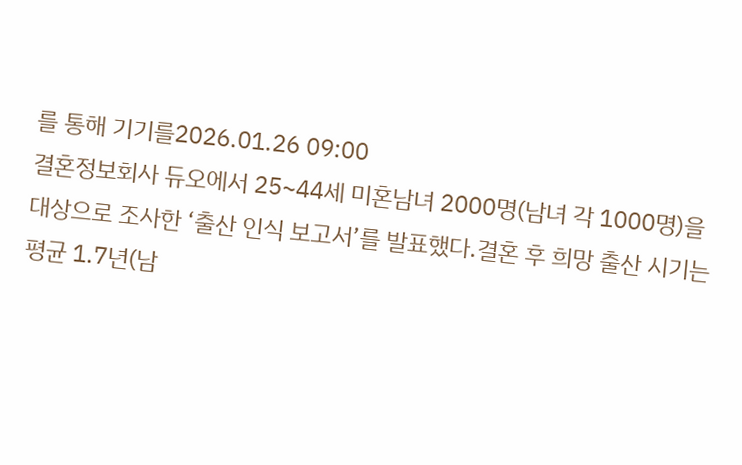를 통해 기기를2026.01.26 09:00
결혼정보회사 듀오에서 25~44세 미혼남녀 2000명(남녀 각 1000명)을 대상으로 조사한 ‘출산 인식 보고서’를 발표했다.결혼 후 희망 출산 시기는 평균 1.7년(남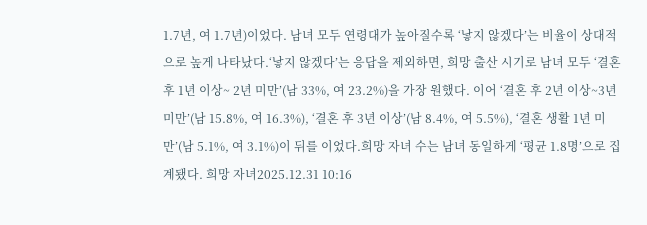1.7년, 여 1.7년)이었다. 남녀 모두 연령대가 높아질수록 ‘낳지 않겠다’는 비율이 상대적으로 높게 나타났다.‘낳지 않겠다’는 응답을 제외하면, 희망 출산 시기로 남녀 모두 ‘결혼 후 1년 이상~ 2년 미만’(남 33%, 여 23.2%)을 가장 원했다. 이어 ‘결혼 후 2년 이상~3년 미만’(남 15.8%, 여 16.3%), ‘결혼 후 3년 이상’(남 8.4%, 여 5.5%), ‘결혼 생활 1년 미만’(남 5.1%, 여 3.1%)이 뒤를 이었다.희망 자녀 수는 남녀 동일하게 ‘평균 1.8명’으로 집계됐다. 희망 자녀2025.12.31 10:16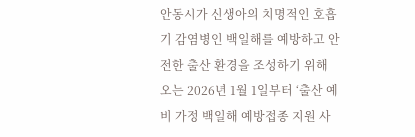안동시가 신생아의 치명적인 호흡기 감염병인 백일해를 예방하고 안전한 출산 환경을 조성하기 위해 오는 2026년 1월 1일부터 ‘출산 예비 가정 백일해 예방접종 지원 사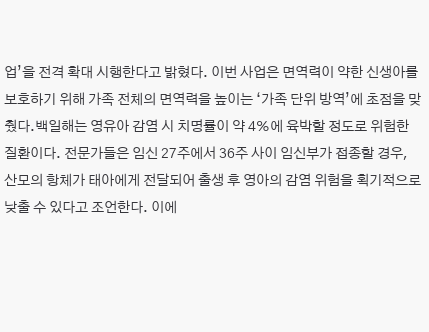업’을 전격 확대 시행한다고 밝혔다. 이번 사업은 면역력이 약한 신생아를 보호하기 위해 가족 전체의 면역력을 높이는 ‘가족 단위 방역’에 초점을 맞췄다.백일해는 영유아 감염 시 치명률이 약 4%에 육박할 정도로 위험한 질환이다. 전문가들은 임신 27주에서 36주 사이 임신부가 접종할 경우, 산모의 항체가 태아에게 전달되어 출생 후 영아의 감염 위험을 획기적으로 낮출 수 있다고 조언한다. 이에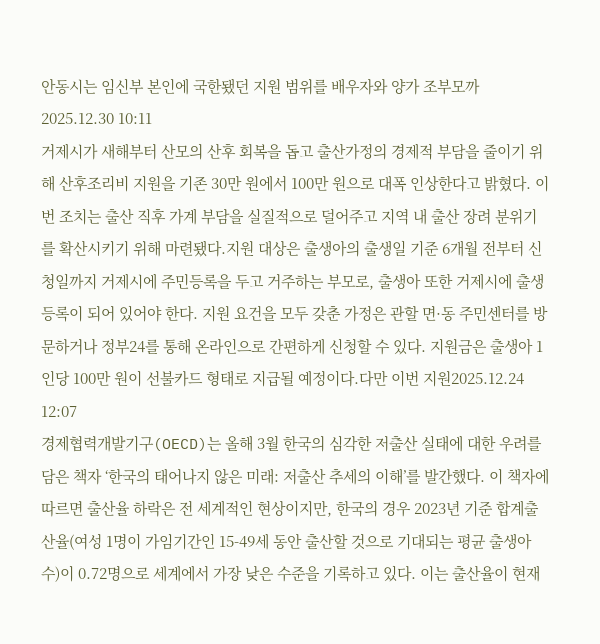안동시는 임신부 본인에 국한됐던 지원 범위를 배우자와 양가 조부모까2025.12.30 10:11
거제시가 새해부터 산모의 산후 회복을 돕고 출산가정의 경제적 부담을 줄이기 위해 산후조리비 지원을 기존 30만 원에서 100만 원으로 대폭 인상한다고 밝혔다. 이번 조치는 출산 직후 가계 부담을 실질적으로 덜어주고 지역 내 출산 장려 분위기를 확산시키기 위해 마련됐다.지원 대상은 출생아의 출생일 기준 6개월 전부터 신청일까지 거제시에 주민등록을 두고 거주하는 부모로, 출생아 또한 거제시에 출생 등록이 되어 있어야 한다. 지원 요건을 모두 갖춘 가정은 관할 면·동 주민센터를 방문하거나 정부24를 통해 온라인으로 간편하게 신청할 수 있다. 지원금은 출생아 1인당 100만 원이 선불카드 형태로 지급될 예정이다.다만 이번 지원2025.12.24 12:07
경제협력개발기구(OECD)는 올해 3월 한국의 심각한 저출산 실태에 대한 우려를 담은 책자 ‘한국의 태어나지 않은 미래: 저출산 추세의 이해’를 발간했다. 이 책자에 따르면 출산율 하락은 전 세계적인 현상이지만, 한국의 경우 2023년 기준 합계출산율(여성 1명이 가임기간인 15-49세 동안 출산할 것으로 기대되는 평균 출생아 수)이 0.72명으로 세계에서 가장 낮은 수준을 기록하고 있다. 이는 출산율이 현재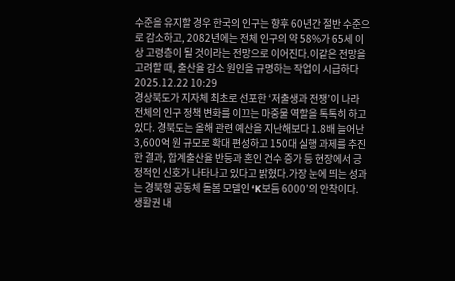수준을 유지할 경우 한국의 인구는 향후 60년간 절반 수준으로 감소하고, 2082년에는 전체 인구의 약 58%가 65세 이상 고령층이 될 것이라는 전망으로 이어진다.이같은 전망을 고려할 때, 출산율 감소 원인을 규명하는 작업이 시급하다2025.12.22 10:29
경상북도가 지자체 최초로 선포한 ‘저출생과 전쟁’이 나라 전체의 인구 정책 변화를 이끄는 마중물 역할을 톡톡히 하고 있다. 경북도는 올해 관련 예산을 지난해보다 1.8배 늘어난 3,600억 원 규모로 확대 편성하고 150대 실행 과제를 추진한 결과, 합계출산율 반등과 혼인 건수 증가 등 현장에서 긍정적인 신호가 나타나고 있다고 밝혔다.가장 눈에 띄는 성과는 경북형 공동체 돌봄 모델인 ‘K보듬 6000’의 안착이다. 생활권 내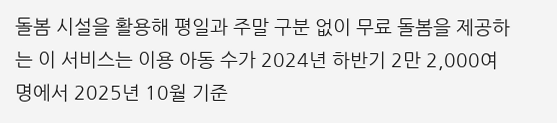돌봄 시설을 활용해 평일과 주말 구분 없이 무료 돌봄을 제공하는 이 서비스는 이용 아동 수가 2024년 하반기 2만 2,000여 명에서 2025년 10월 기준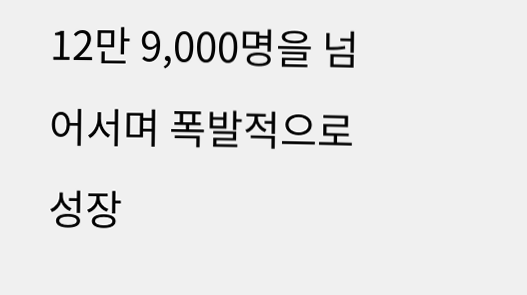12만 9,000명을 넘어서며 폭발적으로 성장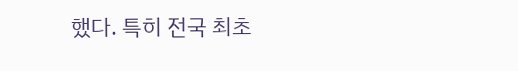했다. 특히 전국 최초